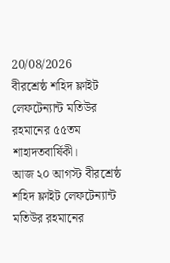20/08/2026
বীরশ্রেষ্ঠ শহিদ ফ্লাইট লেফটেন্যান্ট মতিউর রহমানের ৫৫তম শাহাদতবার্ষিকী।
আজ ২০ আগস্ট বীরশ্রেষ্ঠ শহিদ ফ্লাইট লেফটেন্যান্ট মতিউর রহমানের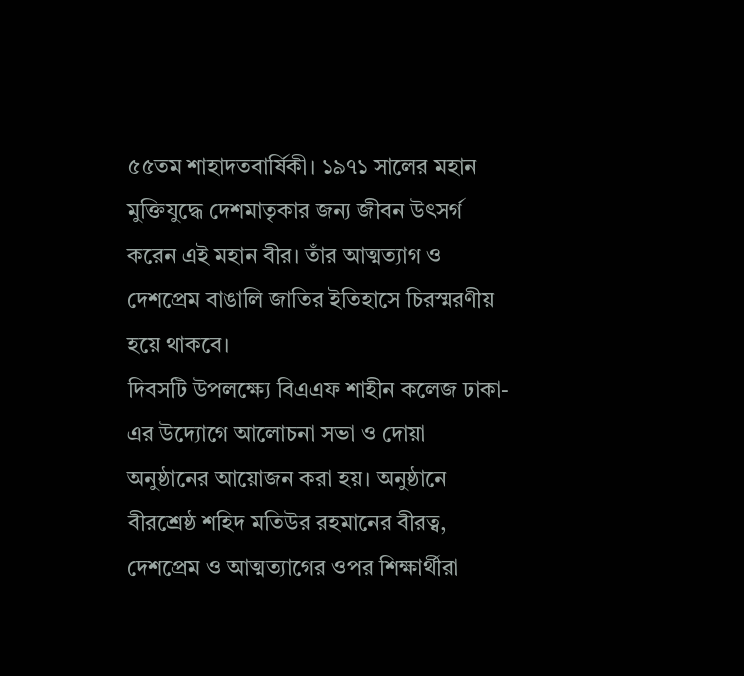৫৫তম শাহাদতবার্ষিকী। ১৯৭১ সালের মহান মুক্তিযুদ্ধে দেশমাতৃকার জন্য জীবন উৎসর্গ করেন এই মহান বীর। তাঁর আত্মত্যাগ ও দেশপ্রেম বাঙালি জাতির ইতিহাসে চিরস্মরণীয় হয়ে থাকবে।
দিবসটি উপলক্ষ্যে বিএএফ শাহীন কলেজ ঢাকা-এর উদ্যোগে আলোচনা সভা ও দোয়া অনুষ্ঠানের আয়োজন করা হয়। অনুষ্ঠানে বীরশ্রেষ্ঠ শহিদ মতিউর রহমানের বীরত্ব, দেশপ্রেম ও আত্মত্যাগের ওপর শিক্ষার্থীরা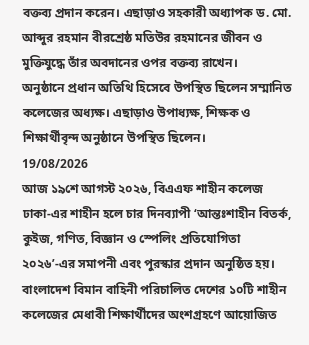বক্তব্য প্রদান করেন। এছাড়াও সহকারী অধ্যাপক ড. মো. আব্দুর রহমান বীরশ্রেষ্ঠ মতিউর রহমানের জীবন ও মুক্তিযুদ্ধে তাঁর অবদানের ওপর বক্তব্য রাখেন।
অনুষ্ঠানে প্রধান অতিথি হিসেবে উপস্থিত ছিলেন সম্মানিত কলেজের অধ্যক্ষ। এছাড়াও উপাধ্যক্ষ, শিক্ষক ও শিক্ষার্থীবৃন্দ অনুষ্ঠানে উপস্থিত ছিলেন।
19/08/2026
আজ ১৯শে আগস্ট ২০২৬, বিএএফ শাহীন কলেজ ঢাকা-এর শাহীন হলে চার দিনব্যাপী ‘আন্তঃশাহীন বিতর্ক, কুইজ, গণিত, বিজ্ঞান ও স্পেলিং প্রতিযোগিতা ২০২৬’-এর সমাপনী এবং পুরস্কার প্রদান অনুষ্ঠিত হয়।
বাংলাদেশ বিমান বাহিনী পরিচালিত দেশের ১০টি শাহীন কলেজের মেধাবী শিক্ষার্থীদের অংশগ্রহণে আয়োজিত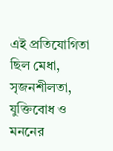এই প্রতিযোগিতা ছিল মেধা, সৃজনশীলতা, যুক্তিবোধ ও মননের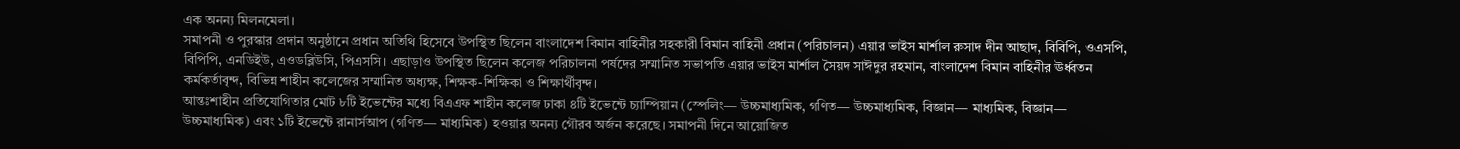এক অনন্য মিলনমেলা।
সমাপনী ও পুরস্কার প্রদান অনুষ্ঠানে প্রধান অতিথি হিসেবে উপস্থিত ছিলেন বাংলাদেশ বিমান বাহিনীর সহকারী বিমান বাহিনী প্রধান (পরিচালন) এয়ার ভাইস মার্শাল রুসাদ দীন আছাদ, বিবিপি, ওএসপি, বিপিপি, এনডিইউ, এওডব্লিউসি, পিএসসি। এছাড়াও উপস্থিত ছিলেন কলেজ পরিচালনা পর্ষদের সম্মানিত সভাপতি এয়ার ভাইস মার্শাল সৈয়দ সাঈদুর রহমান, বাংলাদেশ বিমান বাহিনীর ঊর্ধ্বতন কর্মকর্তাবৃন্দ, বিভিন্ন শাহীন কলেজের সম্মানিত অধ্যক্ষ, শিক্ষক-শিক্ষিকা ও শিক্ষার্থীবৃন্দ।
আন্তঃশাহীন প্রতিযোগিতার মোট ৮টি ইভেন্টের মধ্যে বিএএফ শাহীন কলেজ ঢাকা ৪টি ইভেন্টে চ্যাম্পিয়ান (স্পেলিং— উচ্চমাধ্যমিক, গণিত— উচ্চমাধ্যমিক, বিজ্ঞান— মাধ্যমিক, বিজ্ঞান— উচ্চমাধ্যমিক) এবং ১টি ইভেন্টে রানার্সআপ (গণিত— মাধ্যমিক) হওয়ার অনন্য গৌরব অর্জন করেছে। সমাপনী দিনে আয়োজিত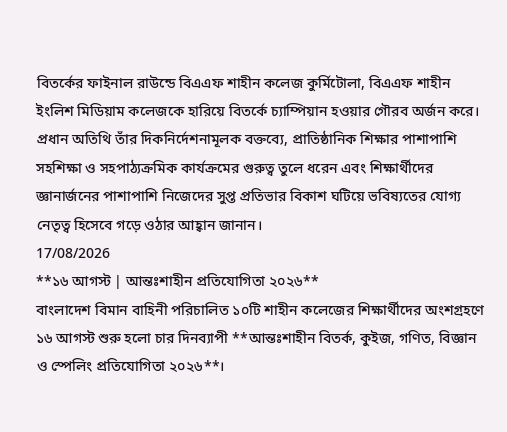বিতর্কের ফাইনাল রাউন্ডে বিএএফ শাহীন কলেজ কুর্মিটোলা, বিএএফ শাহীন ইংলিশ মিডিয়াম কলেজকে হারিয়ে বিতর্কে চ্যাম্পিয়ান হওয়ার গৌরব অর্জন করে।
প্রধান অতিথি তাঁর দিকনির্দেশনামূলক বক্তব্যে, প্রাতিষ্ঠানিক শিক্ষার পাশাপাশি সহশিক্ষা ও সহপাঠ্যক্রমিক কার্যক্রমের গুরুত্ব তুলে ধরেন এবং শিক্ষার্থীদের জ্ঞানার্জনের পাশাপাশি নিজেদের সুপ্ত প্রতিভার বিকাশ ঘটিয়ে ভবিষ্যতের যোগ্য নেতৃত্ব হিসেবে গড়ে ওঠার আহ্বান জানান।
17/08/2026
**১৬ আগস্ট | আন্তঃশাহীন প্রতিযোগিতা ২০২৬**
বাংলাদেশ বিমান বাহিনী পরিচালিত ১০টি শাহীন কলেজের শিক্ষার্থীদের অংশগ্রহণে ১৬ আগস্ট শুরু হলো চার দিনব্যাপী **আন্তঃশাহীন বিতর্ক, কুইজ, গণিত, বিজ্ঞান ও স্পেলিং প্রতিযোগিতা ২০২৬**।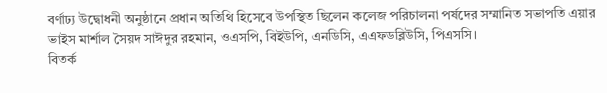বর্ণাঢ্য উদ্বোধনী অনুষ্ঠানে প্রধান অতিথি হিসেবে উপস্থিত ছিলেন কলেজ পরিচালনা পর্ষদের সম্মানিত সভাপতি এয়ার ভাইস মার্শাল সৈয়দ সাঈদুর রহমান, ওএসপি, বিইউপি, এনডিসি, এএফডব্লিউসি, পিএসসি।
বিতর্ক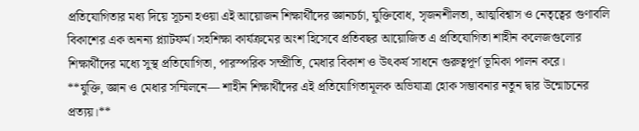প্রতিযোগিতার মধ্য দিয়ে সূচনা হওয়া এই আয়োজন শিক্ষার্থীদের জ্ঞানচর্চা, যুক্তিবোধ, সৃজনশীলতা, আত্মবিশ্বাস ও নেতৃত্বের গুণাবলি বিকাশের এক অনন্য প্ল্যাটফর্ম। সহশিক্ষা কার্যক্রমের অংশ হিসেবে প্রতিবছর আয়োজিত এ প্রতিযোগিতা শাহীন কলেজগুলোর শিক্ষার্থীদের মধ্যে সুস্থ প্রতিযোগিতা, পারস্পরিক সম্প্রীতি, মেধার বিকাশ ও উৎকর্ষ সাধনে গুরুত্বপূর্ণ ভূমিকা পালন করে।
**যুক্তি, জ্ঞান ও মেধার সম্মিলনে— শাহীন শিক্ষার্থীদের এই প্রতিযোগিতামূলক অভিযাত্রা হোক সম্ভাবনার নতুন দ্বার উন্মোচনের প্রত্যয়।**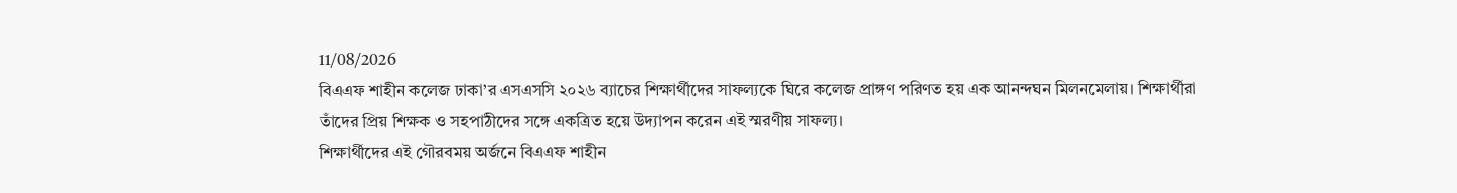11/08/2026
বিএএফ শাহীন কলেজ ঢাকা’র এসএসসি ২০২৬ ব্যাচের শিক্ষার্থীদের সাফল্যকে ঘিরে কলেজ প্রাঙ্গণ পরিণত হয় এক আনন্দঘন মিলনমেলায়। শিক্ষার্থীরা তাঁদের প্রিয় শিক্ষক ও সহপাঠীদের সঙ্গে একত্রিত হয়ে উদ্যাপন করেন এই স্মরণীয় সাফল্য।
শিক্ষার্থীদের এই গৌরবময় অর্জনে বিএএফ শাহীন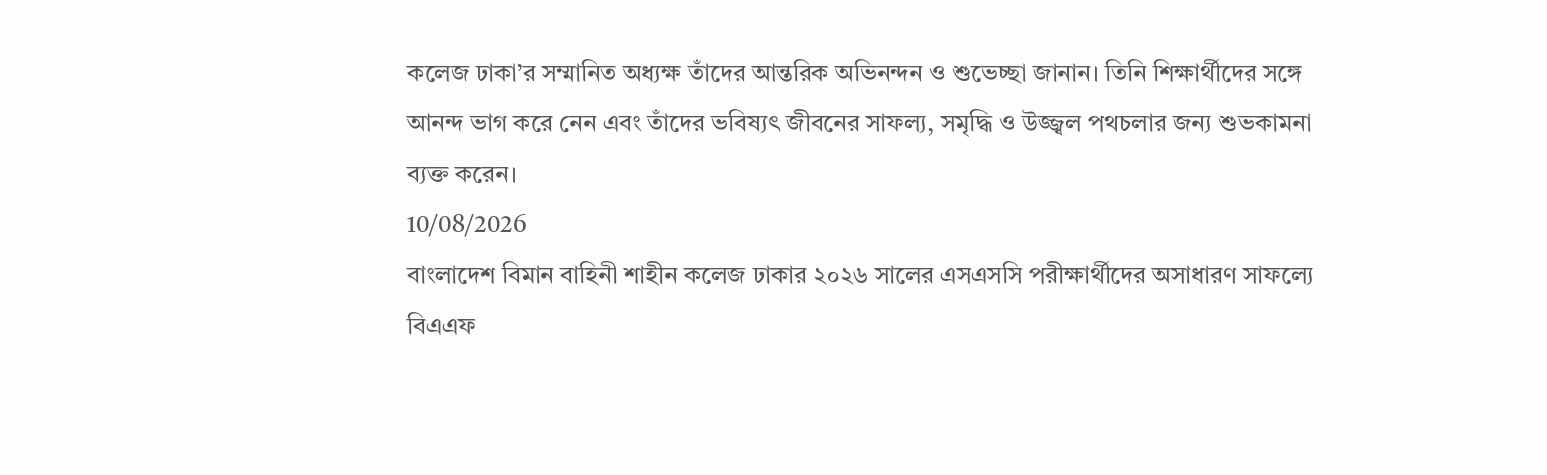কলেজ ঢাকা’র সম্মানিত অধ্যক্ষ তাঁদের আন্তরিক অভিনন্দন ও শুভেচ্ছা জানান। তিনি শিক্ষার্থীদের সঙ্গে আনন্দ ভাগ করে নেন এবং তাঁদের ভবিষ্যৎ জীবনের সাফল্য, সমৃদ্ধি ও উজ্জ্বল পথচলার জন্য শুভকামনা ব্যক্ত করেন।
10/08/2026
বাংলাদেশ বিমান বাহিনী শাহীন কলেজ ঢাকার ২০২৬ সালের এসএসসি পরীক্ষার্থীদের অসাধারণ সাফল্যে
বিএএফ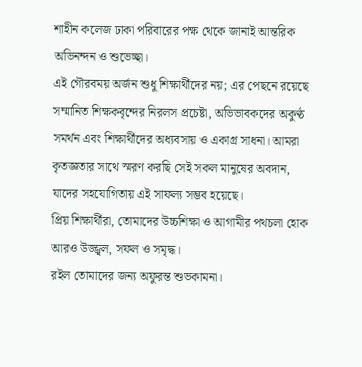শাহীন কলেজ ঢাকা পরিবারের পক্ষ থেকে জানাই আন্তরিক অভিনন্দন ও শুভেচ্ছা।
এই গৌরবময় অর্জন শুধু শিক্ষার্থীদের নয়; এর পেছনে রয়েছে সম্মানিত শিক্ষকবৃন্দের নিরলস প্রচেষ্টা, অভিভাবকদের অকুণ্ঠ সমর্থন এবং শিক্ষার্থীদের অধ্যবসায় ও একাগ্র সাধনা। আমরা কৃতজ্ঞতার সাথে স্মরণ করছি সেই সকল মানুষের অবদান, যাদের সহযোগিতায় এই সাফল্য সম্ভব হয়েছে।
প্রিয় শিক্ষার্থীরা, তোমাদের উচ্চশিক্ষা ও আগামীর পথচলা হোক আরও উজ্জ্বল, সফল ও সমৃদ্ধ।
রইল তোমাদের জন্য অফুরন্ত শুভকামনা।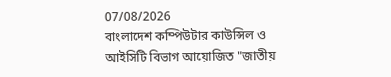07/08/2026
বাংলাদেশ কম্পিউটার কাউন্সিল ও আইসিটি বিভাগ আয়োজিত "জাতীয়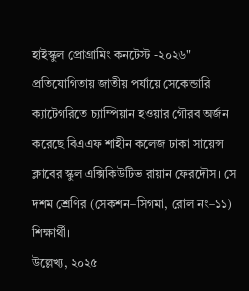হাইস্কুল প্রোগ্রামিং কনটেস্ট -২০২৬" প্রতিযোগিতায় জাতীয় পর্যায়ে সেকেন্ডারি ক্যাটেগরিতে চ্যাম্পিয়ান হওয়ার গৌরব অর্জন করেছে বিএএফ শাহীন কলেজ ঢাকা সায়েন্স ক্লাবের স্কুল এক্সিকিউটিভ রায়ান ফেরদৌস। সে দশম শ্রেণির (সেকশন–সিগমা, রোল নং–১১) শিক্ষার্থী।
উল্লেখ্য, ২০২৫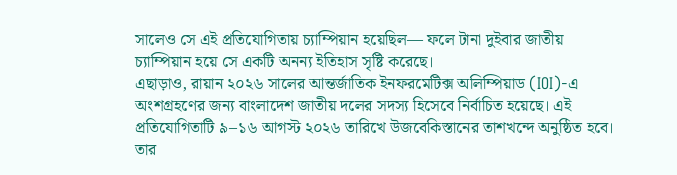সালেও সে এই প্রতিযোগিতায় চ্যাম্পিয়ান হয়েছিল— ফলে টানা দুইবার জাতীয় চ্যাম্পিয়ান হয়ে সে একটি অনন্য ইতিহাস সৃষ্টি করেছে।
এছাড়াও, রায়ান ২০২৬ সালের আন্তর্জাতিক ইনফরমেটিক্স অলিম্পিয়াড (IOI)-এ অংশগ্রহণের জন্য বাংলাদেশ জাতীয় দলের সদস্য হিসেবে নির্বাচিত হয়েছে। এই প্রতিযোগিতাটি ৯–১৬ আগস্ট ২০২৬ তারিখে উজবেকিস্তানের তাশখন্দে অনুষ্ঠিত হবে।
তার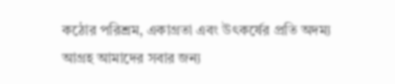কঠোর পরিশ্রম, একাগ্রতা এবং উৎকর্ষের প্রতি অদম্য আগ্রহ আমাদের সবার জন্য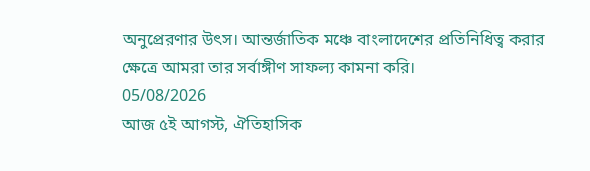অনুপ্রেরণার উৎস। আন্তর্জাতিক মঞ্চে বাংলাদেশের প্রতিনিধিত্ব করার ক্ষেত্রে আমরা তার সর্বাঙ্গীণ সাফল্য কামনা করি।
05/08/2026
আজ ৫ই আগস্ট, ঐতিহাসিক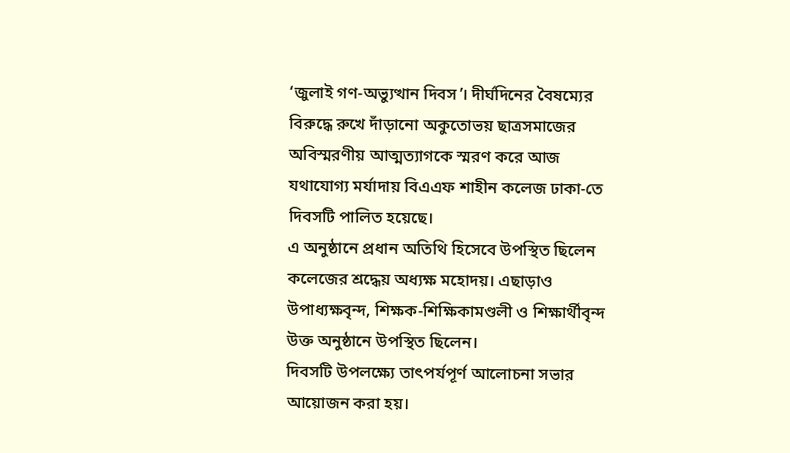‘জুলাই গণ-অভ্যুত্থান দিবস’। দীর্ঘদিনের বৈষম্যের বিরুদ্ধে রুখে দাঁড়ানো অকুতোভয় ছাত্রসমাজের অবিস্মরণীয় আত্মত্যাগকে স্মরণ করে আজ যথাযোগ্য মর্যাদায় বিএএফ শাহীন কলেজ ঢাকা-তে দিবসটি পালিত হয়েছে।
এ অনুষ্ঠানে প্রধান অতিথি হিসেবে উপস্থিত ছিলেন কলেজের শ্রদ্ধেয় অধ্যক্ষ মহোদয়। এছাড়াও উপাধ্যক্ষবৃন্দ, শিক্ষক-শিক্ষিকামণ্ডলী ও শিক্ষার্থীবৃন্দ উক্ত অনুষ্ঠানে উপস্থিত ছিলেন।
দিবসটি উপলক্ষ্যে তাৎপর্যপূর্ণ আলোচনা সভার আয়োজন করা হয়।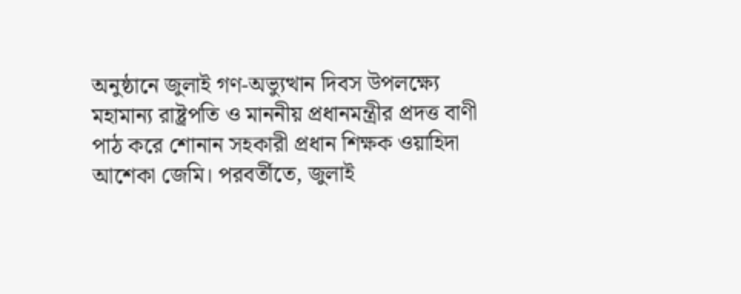অনুষ্ঠানে জুলাই গণ-অভ্যুত্থান দিবস উপলক্ষ্যে মহামান্য রাষ্ট্রপতি ও মাননীয় প্রধানমন্ত্রীর প্রদত্ত বাণী পাঠ করে শোনান সহকারী প্রধান শিক্ষক ওয়াহিদা আশেকা জেমি। পরবর্তীতে, জুলাই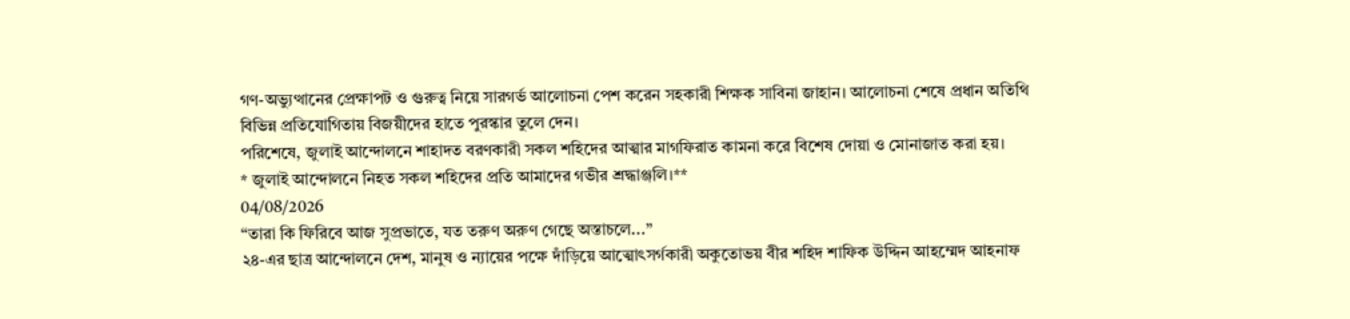গণ-অভ্যুত্থানের প্রেক্ষাপট ও গুরুত্ব নিয়ে সারগর্ভ আলোচনা পেশ করেন সহকারী শিক্ষক সাবিনা জাহান। আলোচনা শেষে প্রধান অতিথি বিভিন্ন প্রতিযোগিতায় বিজয়ীদের হাতে পুরস্কার তুলে দেন।
পরিশেষে, জুলাই আন্দোলনে শাহাদত বরণকারী সকল শহিদের আত্মার মাগফিরাত কামনা করে বিশেষ দোয়া ও মোনাজাত করা হয়।
* জুলাই আন্দোলনে নিহত সকল শহিদের প্রতি আমাদের গভীর শ্রদ্ধাঞ্জলি।**
04/08/2026
“তারা কি ফিরিবে আজ সুপ্রভাতে, যত তরুণ অরুণ গেছে অস্তাচলে...”
২৪-এর ছাত্র আন্দোলনে দেশ, মানুষ ও ন্যায়ের পক্ষে দাঁড়িয়ে আত্মোৎসর্গকারী অকুতোভয় বীর শহিদ শাফিক উদ্দিন আহম্মেদ আহনাফ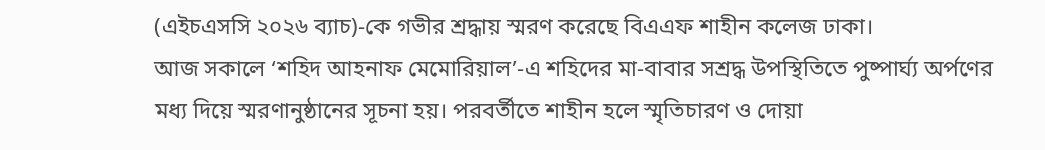(এইচএসসি ২০২৬ ব্যাচ)-কে গভীর শ্রদ্ধায় স্মরণ করেছে বিএএফ শাহীন কলেজ ঢাকা।
আজ সকালে ‘শহিদ আহনাফ মেমোরিয়াল’-এ শহিদের মা-বাবার সশ্রদ্ধ উপস্থিতিতে পুষ্পার্ঘ্য অর্পণের মধ্য দিয়ে স্মরণানুষ্ঠানের সূচনা হয়। পরবর্তীতে শাহীন হলে স্মৃতিচারণ ও দোয়া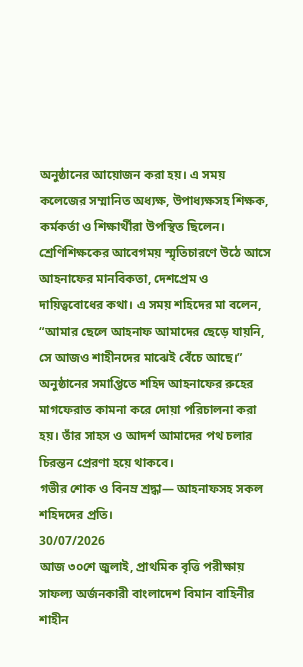অনুষ্ঠানের আয়োজন করা হয়। এ সময় কলেজের সম্মানিত অধ্যক্ষ, উপাধ্যক্ষসহ শিক্ষক, কর্মকর্তা ও শিক্ষার্থীরা উপস্থিত ছিলেন। শ্রেণিশিক্ষকের আবেগময় স্মৃতিচারণে উঠে আসে আহনাফের মানবিকতা, দেশপ্রেম ও দায়িত্ববোধের কথা। এ সময় শহিদের মা বলেন, “আমার ছেলে আহনাফ আমাদের ছেড়ে যায়নি, সে আজও শাহীনদের মাঝেই বেঁচে আছে।”
অনুষ্ঠানের সমাপ্তিতে শহিদ আহনাফের রুহের মাগফেরাত কামনা করে দোয়া পরিচালনা করা হয়। তাঁর সাহস ও আদর্শ আমাদের পথ চলার চিরন্তন প্রেরণা হয়ে থাকবে।
গভীর শোক ও বিনম্র শ্রদ্ধা— আহনাফসহ সকল শহিদদের প্রতি।
30/07/2026
আজ ৩০শে জুলাই, প্রাথমিক বৃত্তি পরীক্ষায় সাফল্য অর্জনকারী বাংলাদেশ বিমান বাহিনীর শাহীন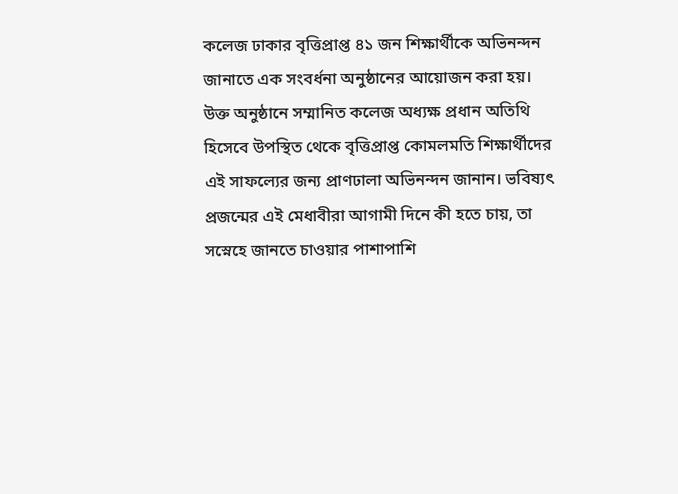কলেজ ঢাকার বৃত্তিপ্রাপ্ত ৪১ জন শিক্ষার্থীকে অভিনন্দন জানাতে এক সংবর্ধনা অনুষ্ঠানের আয়োজন করা হয়।
উক্ত অনুষ্ঠানে সম্মানিত কলেজ অধ্যক্ষ প্রধান অতিথি হিসেবে উপস্থিত থেকে বৃত্তিপ্রাপ্ত কোমলমতি শিক্ষার্থীদের এই সাফল্যের জন্য প্রাণঢালা অভিনন্দন জানান। ভবিষ্যৎ প্রজন্মের এই মেধাবীরা আগামী দিনে কী হতে চায়, তা সস্নেহে জানতে চাওয়ার পাশাপাশি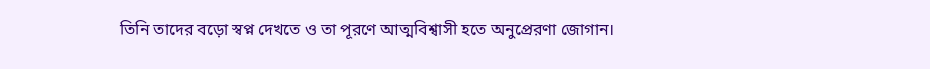তিনি তাদের বড়ো স্বপ্ন দেখতে ও তা পূরণে আত্মবিশ্বাসী হতে অনুপ্রেরণা জোগান।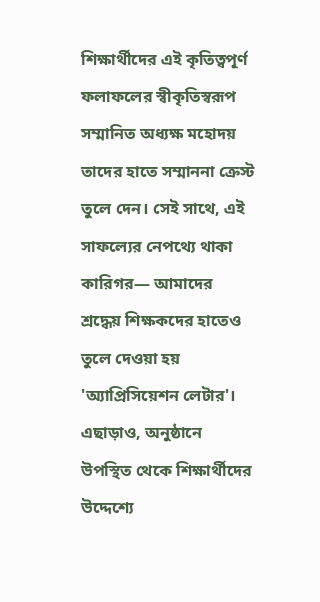শিক্ষার্থীদের এই কৃতিত্বপূর্ণ ফলাফলের স্বীকৃতিস্বরূপ সম্মানিত অধ্যক্ষ মহোদয় তাদের হাতে সম্মাননা ক্রেস্ট তুলে দেন। সেই সাথে, এই সাফল্যের নেপথ্যে থাকা কারিগর— আমাদের শ্রদ্ধেয় শিক্ষকদের হাতেও তুলে দেওয়া হয় 'অ্যাপ্রিসিয়েশন লেটার'।
এছাড়াও, অনুষ্ঠানে উপস্থিত থেকে শিক্ষার্থীদের উদ্দেশ্যে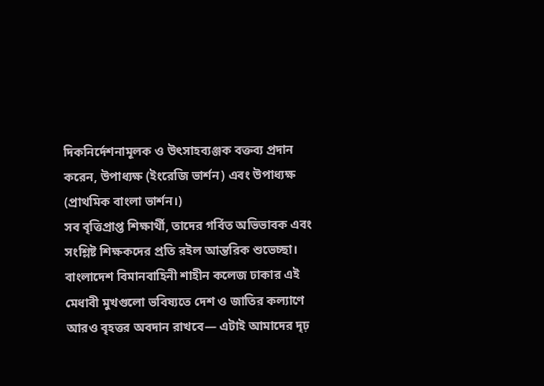দিকনির্দেশনামূলক ও উৎসাহব্যঞ্জক বক্তব্য প্রদান করেন, উপাধ্যক্ষ (ইংরেজি ভার্শন) এবং উপাধ্যক্ষ (প্রাথমিক বাংলা ভার্শন।)
সব বৃত্তিপ্রাপ্ত শিক্ষার্থী, তাদের গর্বিত অভিভাবক এবং সংশ্লিষ্ট শিক্ষকদের প্রতি রইল আন্তরিক শুভেচ্ছা। বাংলাদেশ বিমানবাহিনী শাহীন কলেজ ঢাকার এই মেধাবী মুখগুলো ভবিষ্যতে দেশ ও জাতির কল্যাণে আরও বৃহত্তর অবদান রাখবে— এটাই আমাদের দৃঢ়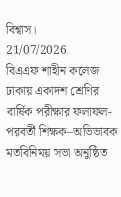বিশ্বাস।
21/07/2026
বিএএফ শাহীন কলেজ ঢাকায় একাদশ শ্রেণির বার্ষিক পরীক্ষার ফলাফল-পরবর্তী শিক্ষক–অভিভাবক মতবিনিময় সভা অনুষ্ঠিত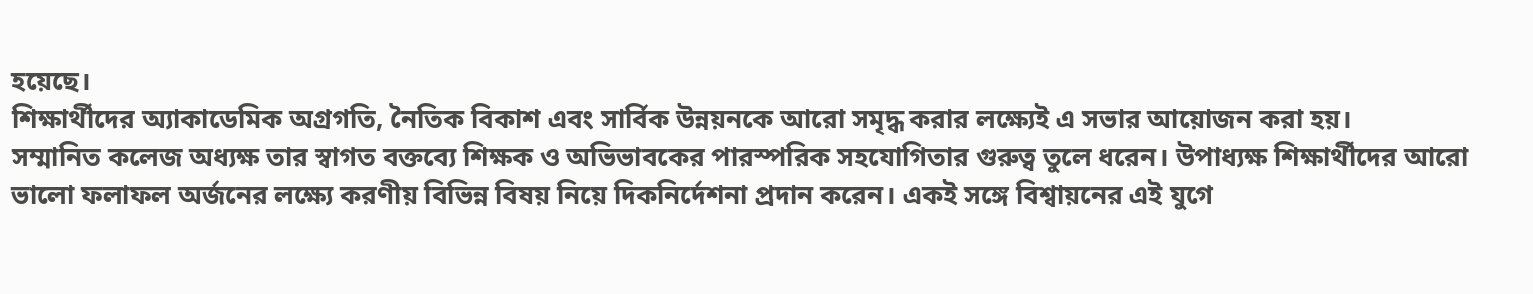হয়েছে।
শিক্ষার্থীদের অ্যাকাডেমিক অগ্রগতি, নৈতিক বিকাশ এবং সার্বিক উন্নয়নকে আরো সমৃদ্ধ করার লক্ষ্যেই এ সভার আয়োজন করা হয়।
সম্মানিত কলেজ অধ্যক্ষ তার স্বাগত বক্তব্যে শিক্ষক ও অভিভাবকের পারস্পরিক সহযোগিতার গুরুত্ব তুলে ধরেন। উপাধ্যক্ষ শিক্ষার্থীদের আরো ভালো ফলাফল অর্জনের লক্ষ্যে করণীয় বিভিন্ন বিষয় নিয়ে দিকনির্দেশনা প্রদান করেন। একই সঙ্গে বিশ্বায়নের এই যুগে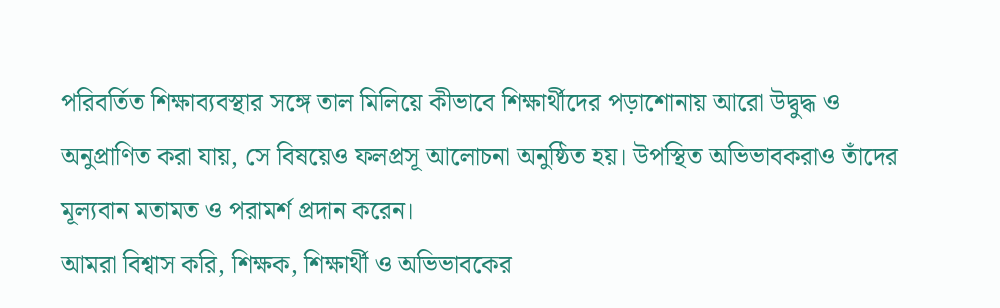পরিবর্তিত শিক্ষাব্যবস্থার সঙ্গে তাল মিলিয়ে কীভাবে শিক্ষার্থীদের পড়াশোনায় আরো উদ্বুদ্ধ ও অনুপ্রাণিত করা যায়, সে বিষয়েও ফলপ্রসূ আলোচনা অনুষ্ঠিত হয়। উপস্থিত অভিভাবকরাও তাঁদের মূল্যবান মতামত ও পরামর্শ প্রদান করেন।
আমরা বিশ্বাস করি, শিক্ষক, শিক্ষার্থী ও অভিভাবকের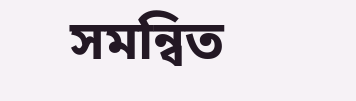সমন্বিত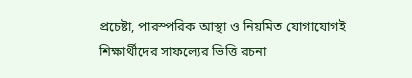প্রচেষ্টা, পারস্পরিক আস্থা ও নিয়মিত যোগাযোগই শিক্ষার্থীদের সাফল্যের ভিত্তি রচনা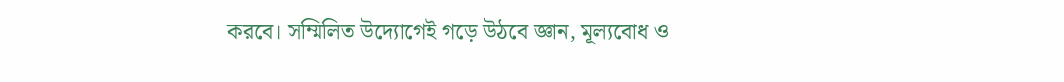করবে। সম্মিলিত উদ্যোগেই গড়ে উঠবে জ্ঞান, মূল্যবোধ ও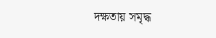দক্ষতায় সমৃদ্ধ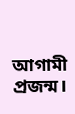আগামী প্রজন্ম।